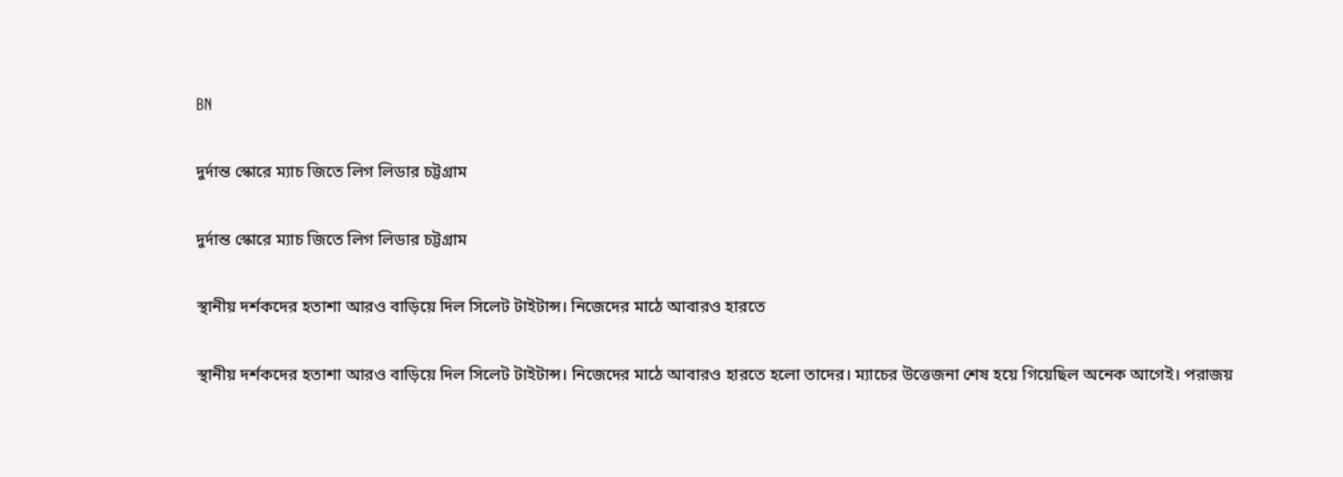BN

দুর্দান্ত স্কোরে ম্যাচ জিতে লিগ লিডার চট্টগ্রাম

দুর্দান্ত স্কোরে ম্যাচ জিতে লিগ লিডার চট্টগ্রাম

স্থানীয় দর্শকদের হতাশা আরও বাড়িয়ে দিল সিলেট টাইটান্স। নিজেদের মাঠে আবারও হারতে

স্থানীয় দর্শকদের হতাশা আরও বাড়িয়ে দিল সিলেট টাইটান্স। নিজেদের মাঠে আবারও হারতে হলো তাদের। ম্যাচের উত্তেজনা শেষ হয়ে গিয়েছিল অনেক আগেই। পরাজয়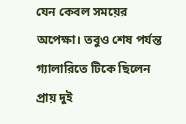যেন কেবল সময়ের অপেক্ষা। তবুও শেষ পর্যন্ত গ্যালারিতে টিকে ছিলেন প্রায় দুই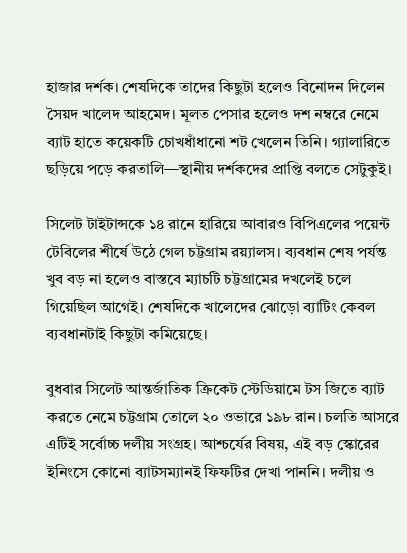হাজার দর্শক। শেষদিকে তাদের কিছুটা হলেও বিনোদন দিলেন সৈয়দ খালেদ আহমেদ। মূলত পেসার হলেও দশ নম্বরে নেমে ব্যাট হাতে কয়েকটি চোখধাঁধানো শট খেলেন তিনি। গ্যালারিতে ছড়িয়ে পড়ে করতালি—স্থানীয় দর্শকদের প্রাপ্তি বলতে সেটুকুই।

সিলেট টাইটান্সকে ১৪ রানে হারিয়ে আবারও বিপিএলের পয়েন্ট টেবিলের শীর্ষে উঠে গেল চট্টগ্রাম রয়্যালস। ব্যবধান শেষ পর্যন্ত খুব বড় না হলেও বাস্তবে ম্যাচটি চট্টগ্রামের দখলেই চলে গিয়েছিল আগেই। শেষদিকে খালেদের ঝোড়ো ব্যাটিং কেবল ব্যবধানটাই কিছুটা কমিয়েছে।

বুধবার সিলেট আন্তর্জাতিক ক্রিকেট স্টেডিয়ামে টস জিতে ব্যাট করতে নেমে চট্টগ্রাম তোলে ২০ ওভারে ১৯৮ রান। চলতি আসরে এটিই সর্বোচ্চ দলীয় সংগ্রহ। আশ্চর্যের বিষয়, এই বড় স্কোরের ইনিংসে কোনো ব্যাটসম্যানই ফিফটির দেখা পাননি। দলীয় ও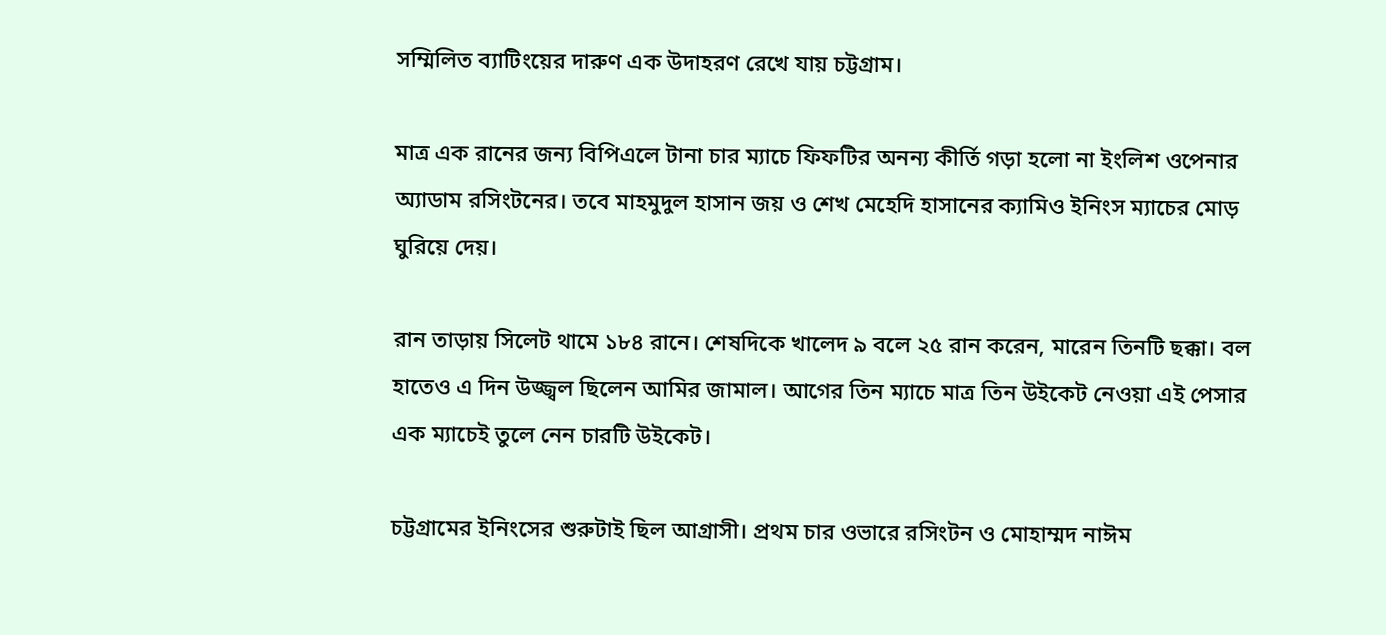সম্মিলিত ব্যাটিংয়ের দারুণ এক উদাহরণ রেখে যায় চট্টগ্রাম।

মাত্র এক রানের জন্য বিপিএলে টানা চার ম্যাচে ফিফটির অনন্য কীর্তি গড়া হলো না ইংলিশ ওপেনার অ্যাডাম রসিংটনের। তবে মাহমুদুল হাসান জয় ও শেখ মেহেদি হাসানের ক্যামিও ইনিংস ম্যাচের মোড় ঘুরিয়ে দেয়।

রান তাড়ায় সিলেট থামে ১৮৪ রানে। শেষদিকে খালেদ ৯ বলে ২৫ রান করেন, মারেন তিনটি ছক্কা। বল হাতেও এ দিন উজ্জ্বল ছিলেন আমির জামাল। আগের তিন ম্যাচে মাত্র তিন উইকেট নেওয়া এই পেসার এক ম্যাচেই তুলে নেন চারটি উইকেট।

চট্টগ্রামের ইনিংসের শুরুটাই ছিল আগ্রাসী। প্রথম চার ওভারে রসিংটন ও মোহাম্মদ নাঈম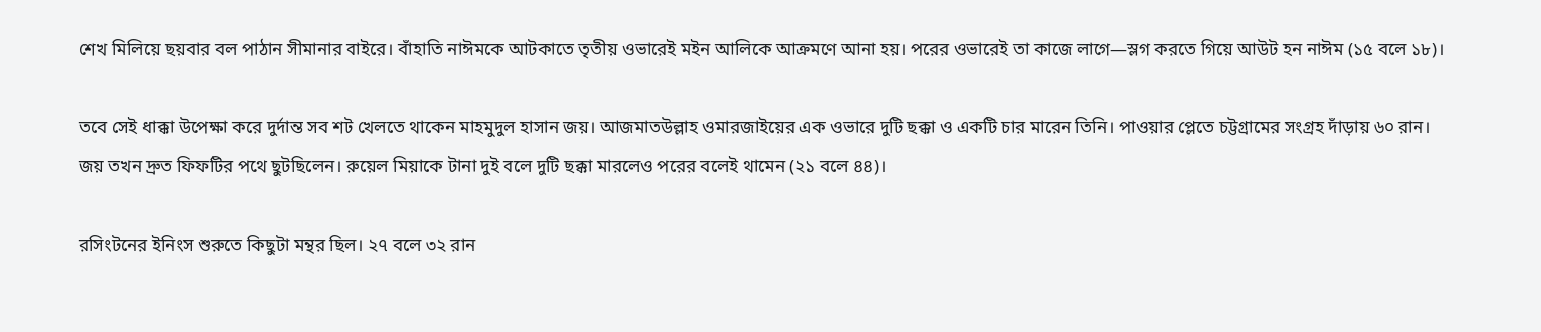শেখ মিলিয়ে ছয়বার বল পাঠান সীমানার বাইরে। বাঁহাতি নাঈমকে আটকাতে তৃতীয় ওভারেই মইন আলিকে আক্রমণে আনা হয়। পরের ওভারেই তা কাজে লাগে—স্লগ করতে গিয়ে আউট হন নাঈম (১৫ বলে ১৮)।

তবে সেই ধাক্কা উপেক্ষা করে দুর্দান্ত সব শট খেলতে থাকেন মাহমুদুল হাসান জয়। আজমাতউল্লাহ ওমারজাইয়ের এক ওভারে দুটি ছক্কা ও একটি চার মারেন তিনি। পাওয়ার প্লেতে চট্টগ্রামের সংগ্রহ দাঁড়ায় ৬০ রান। জয় তখন দ্রুত ফিফটির পথে ছুটছিলেন। রুয়েল মিয়াকে টানা দুই বলে দুটি ছক্কা মারলেও পরের বলেই থামেন (২১ বলে ৪৪)।

রসিংটনের ইনিংস শুরুতে কিছুটা মন্থর ছিল। ২৭ বলে ৩২ রান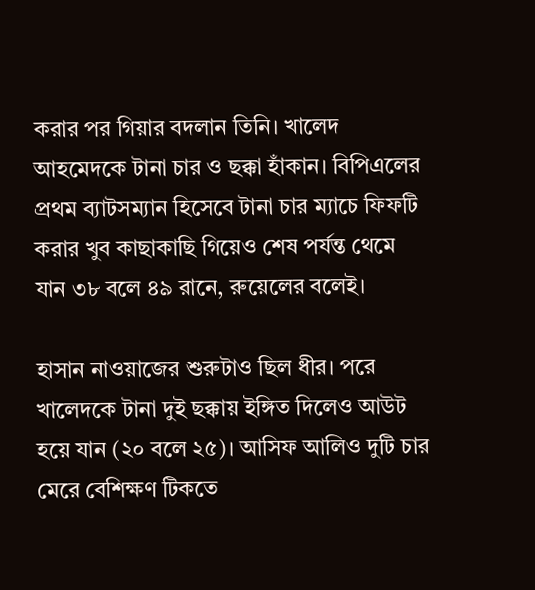করার পর গিয়ার বদলান তিনি। খালেদ আহমেদকে টানা চার ও ছক্কা হাঁকান। বিপিএলের প্রথম ব্যাটসম্যান হিসেবে টানা চার ম্যাচে ফিফটি করার খুব কাছাকাছি গিয়েও শেষ পর্যন্ত থেমে যান ৩৮ বলে ৪৯ রানে, রুয়েলের বলেই।

হাসান নাওয়াজের শুরুটাও ছিল ধীর। পরে খালেদকে টানা দুই ছক্কায় ইঙ্গিত দিলেও আউট হয়ে যান (২০ বলে ২৫)। আসিফ আলিও দুটি চার মেরে বেশিক্ষণ টিকতে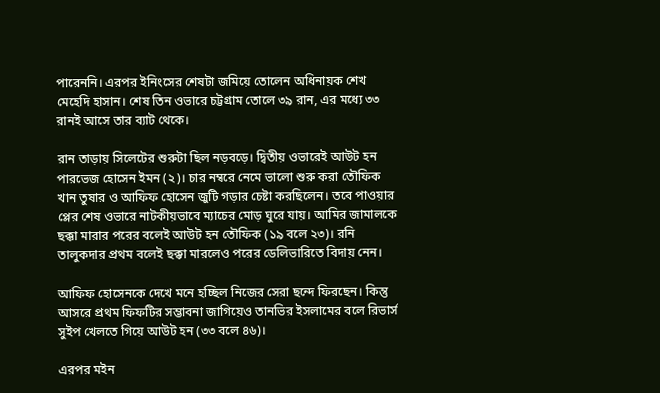পারেননি। এরপর ইনিংসের শেষটা জমিয়ে তোলেন অধিনায়ক শেখ মেহেদি হাসান। শেষ তিন ওভারে চট্টগ্রাম তোলে ৩৯ রান, এর মধ্যে ৩৩ রানই আসে তার ব্যাট থেকে।

রান তাড়ায় সিলেটের শুরুটা ছিল নড়বড়ে। দ্বিতীয় ওভারেই আউট হন পারভেজ হোসেন ইমন (২)। চার নম্বরে নেমে ভালো শুরু করা তৌফিক খান তুষার ও আফিফ হোসেন জুটি গড়ার চেষ্টা করছিলেন। তবে পাওয়ার প্লের শেষ ওভারে নাটকীয়ভাবে ম্যাচের মোড় ঘুরে যায়। আমির জামালকে ছক্কা মারার পরের বলেই আউট হন তৌফিক (১৯ বলে ২৩)। রনি তালুকদার প্রথম বলেই ছক্কা মারলেও পরের ডেলিভারিতে বিদায় নেন।

আফিফ হোসেনকে দেখে মনে হচ্ছিল নিজের সেরা ছন্দে ফিরছেন। কিন্তু আসরে প্রথম ফিফটির সম্ভাবনা জাগিয়েও তানভির ইসলামের বলে রিভার্স সুইপ খেলতে গিয়ে আউট হন (৩৩ বলে ৪৬)।

এরপর মইন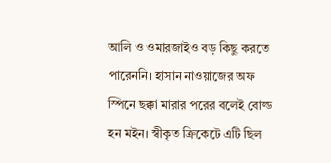আলি ও ওমারজাইও বড় কিছু করতে পারেননি। হাসান নাওয়াজের অফ স্পিনে ছক্কা মারার পরের বলেই বোল্ড হন মইন। স্বীকৃত ক্রিকেটে এটি ছিল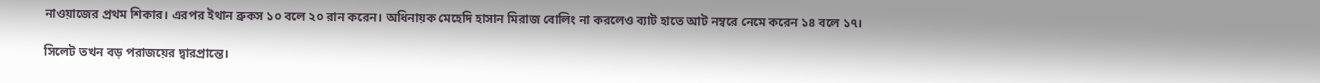নাওয়াজের প্রথম শিকার। এরপর ইথান ব্রুকস ১০ বলে ২০ রান করেন। অধিনায়ক মেহেদি হাসান মিরাজ বোলিং না করলেও ব্যাট হাতে আট নম্বরে নেমে করেন ১৪ বলে ১৭।

সিলেট তখন বড় পরাজয়ের দ্বারপ্রান্তে।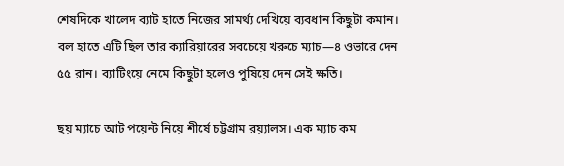শেষদিকে খালেদ ব্যাট হাতে নিজের সামর্থ্য দেখিয়ে ব্যবধান কিছুটা কমান। বল হাতে এটি ছিল তার ক্যারিয়ারের সবচেয়ে খরুচে ম্যাচ—৪ ওভারে দেন ৫৫ রান। ব্যাটিংয়ে নেমে কিছুটা হলেও পুষিয়ে দেন সেই ক্ষতি।

ছয় ম্যাচে আট পয়েন্ট নিয়ে শীর্ষে চট্টগ্রাম রয়্যালস। এক ম্যাচ কম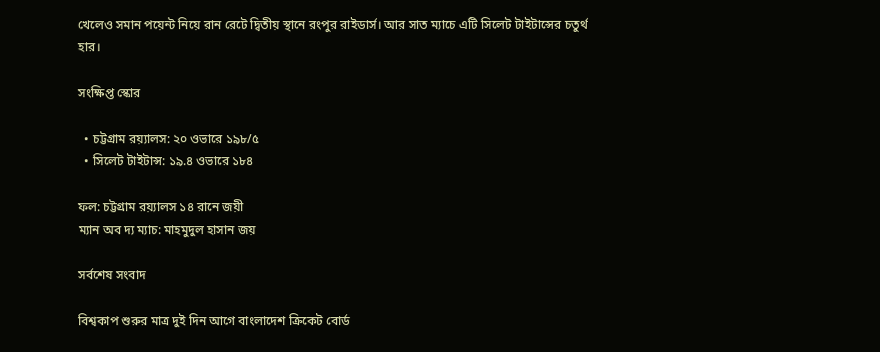খেলেও সমান পয়েন্ট নিয়ে রান রেটে দ্বিতীয় স্থানে রংপুর রাইডার্স। আর সাত ম্যাচে এটি সিলেট টাইটান্সের চতুর্থ হার।

সংক্ষিপ্ত স্কোর

  • চট্টগ্রাম রয়্যালস: ২০ ওভারে ১৯৮/৫
  • সিলেট টাইটান্স: ১৯.৪ ওভারে ১৮৪

ফল: চট্টগ্রাম রয়্যালস ১৪ রানে জয়ী
ম্যান অব দ্য ম্যাচ: মাহমুদুল হাসান জয়

সর্বশেষ সংবাদ

বিশ্বকাপ শুরুর মাত্র দুই দিন আগে বাংলাদেশ ক্রিকেট বোর্ড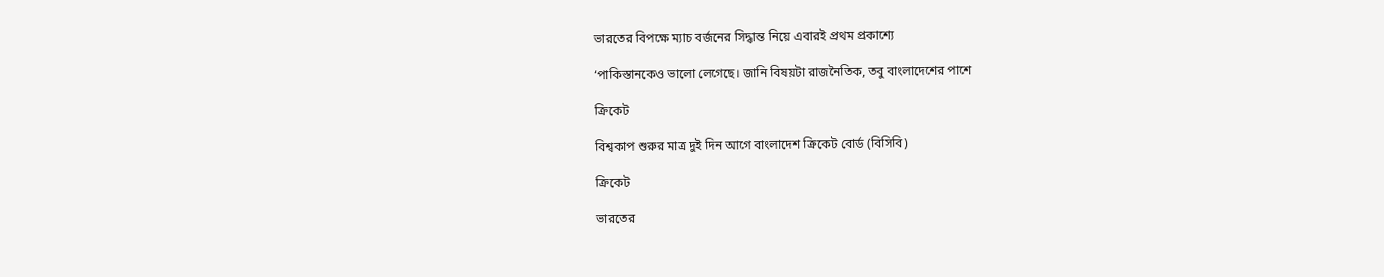ভারতের বিপক্ষে ম্যাচ বর্জনের সিদ্ধান্ত নিয়ে এবারই প্রথম প্রকাশ্যে

‘পাকিস্তানকেও ভালো লেগেছে। জানি বিষয়টা রাজনৈতিক, তবু বাংলাদেশের পাশে

ক্রিকেট

বিশ্বকাপ শুরুর মাত্র দুই দিন আগে বাংলাদেশ ক্রিকেট বোর্ড (বিসিবি)

ক্রিকেট

ভারতের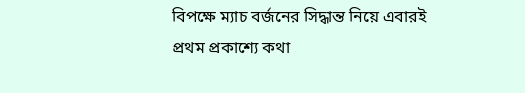বিপক্ষে ম্যাচ বর্জনের সিদ্ধান্ত নিয়ে এবারই প্রথম প্রকাশ্যে কথা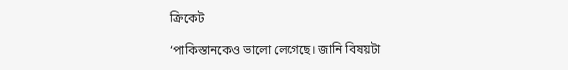ক্রিকেট

‘পাকিস্তানকেও ভালো লেগেছে। জানি বিষয়টা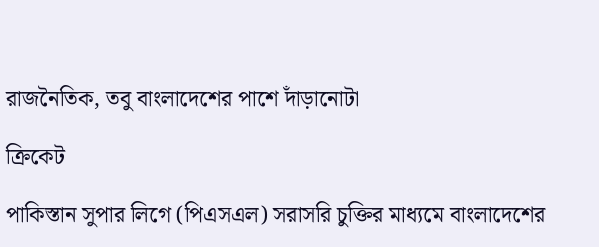রাজনৈতিক, তবু বাংলাদেশের পাশে দাঁড়ানোটা

ক্রিকেট

পাকিস্তান সুপার লিগে (পিএসএল) সরাসরি চুক্তির মাধ্যমে বাংলাদেশের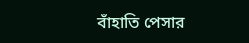বাঁহাতি পেসার